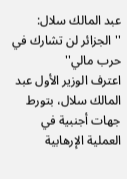عبد المالك سلال: ''الجزائر لن تشارك في حرب مالي''
اعترف الوزير الأول عبد المالك سلال، بتورط جهات أجنبية في العملية الإرهابية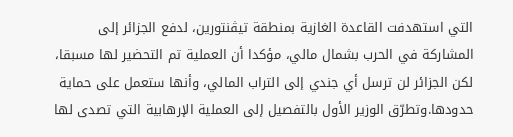التي استهدفت القاعدة الغازية بمنطقة تيڤنتورين، لدفع الجزائر إلى المشاركة في الحرب بشمال مالي، مؤكدا أن العملية تم التحضير لها مسبقا، لكن الجزائر لن ترسل أي جندي إلى التراب المالي، وأنها ستعمل على حماية حدودها.وتطرّق الوزير الأول بالتفصيل إلى العملية الإرهابية التي تصدى لها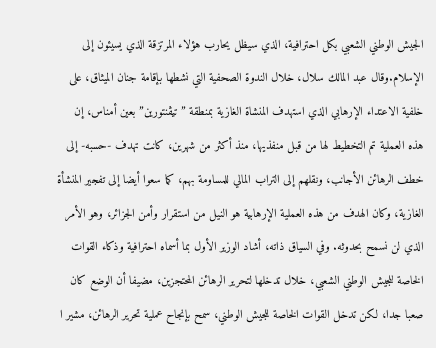الجيش الوطني الشعبي بكل احترافية، الذي سيظل يحارب هؤلاء المرتزقة الذي يسيئون إلى الإسلام.وقال عبد المالك سلال، خلال الندوة الصحفية التي نشطها بإقامة جنان الميثاق، على خلفية الاعتداء الإرهابي الذي استهدف المنشاة الغازية بمنطقة ”تيڤنتورين” بعين أمناس، إن هذه العملية تم التخطيط لها من قبل منفذيها، منذ أكثر من شهرين، كانت تهدف -حسبه- إلى خطف الرهائن الأجانب، ونقلهم إلى التراب المالي للمساومة بهم، كما سعوا أيضا إلى تفجير المنشأة الغازية، وكان الهدف من هذه العملية الإرهابية هو النيل من استقرار وأمن الجزائر، وهو الأمر الذي لن نسمح بحدوثه. وفي السياق ذاته، أشاد الوزير الأول بما أسماه احترافية وذكاء القوات الخاصة للجيش الوطني الشعبي، خلال تدخلها لتحرير الرهائن المحتجزين، مضيفا أن الوضع كان صعبا جدا، لكن تدخل القوات الخاصة للجيش الوطني، سمح بإنجاح عملية تحرير الرهائن، مشير ا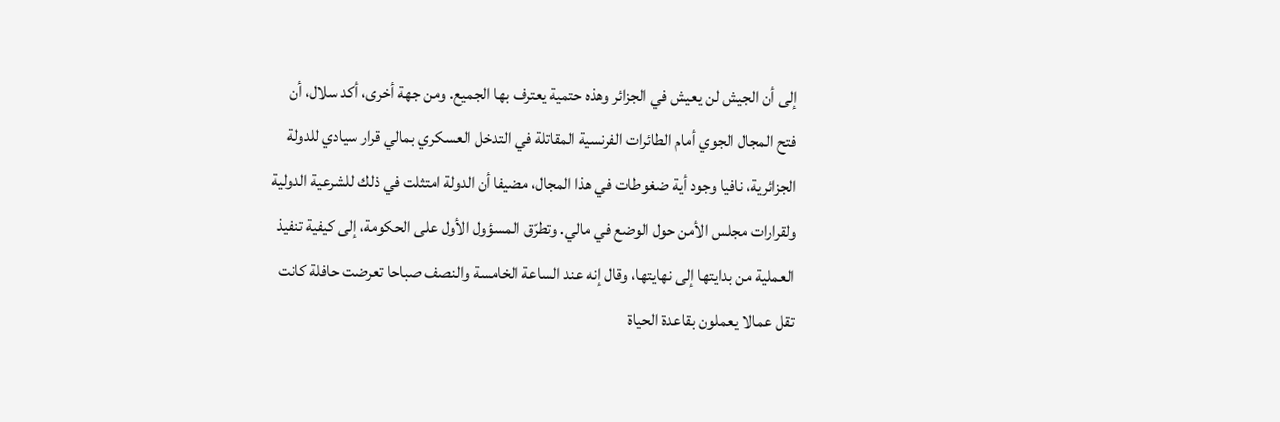إلى أن الجيش لن يعيش في الجزائر وهذه حتمية يعترف بها الجميع. ومن جهة أخرى، أكد سلال، أن فتح المجال الجوي أمام الطائرات الفرنسية المقاتلة في التدخل العسكري بمالي قرار سيادي للدولة الجزائرية، نافيا وجود أية ضغوطات في هذا المجال، مضيفا أن الدولة امتثلت في ذلك للشرعية الدولية ولقرارات مجلس الأمن حول الوضع في مالي. وتطرّق المسؤول الأول على الحكومة، إلى كيفية تنفيذ العملية من بدايتها إلى نهايتها، وقال إنه عند الساعة الخامسة والنصف صباحا تعرضت حافلة كانت تقل عمالا يعملون بقاعدة الحياة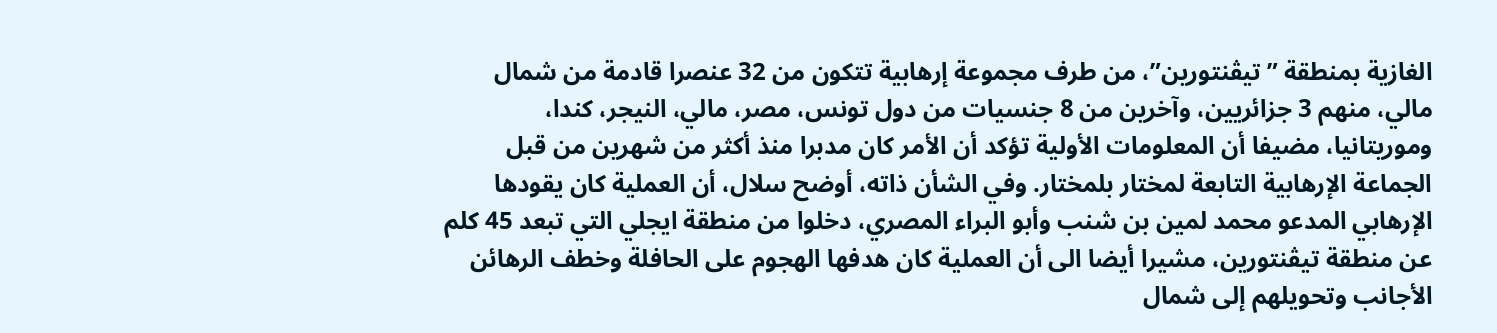الغازية بمنطقة ”تيڤنتورين”، من طرف مجموعة إرهابية تتكون من 32 عنصرا قادمة من شمال مالي، منهم 3 جزائريين، وآخرين من 8 جنسيات من دول تونس، مصر، مالي، النيجر، كندا، وموريتانيا، مضيفا أن المعلومات الأولية تؤكد أن الأمر كان مدبرا منذ أكثر من شهرين من قبل الجماعة الإرهابية التابعة لمختار بلمختار. وفي الشأن ذاته، أوضح سلال، أن العملية كان يقودها الإرهابي المدعو محمد لمين بن شنب وأبو البراء المصري، دخلوا من منطقة ايجلي التي تبعد 45 كلم عن منطقة تيڤنتورين، مشيرا أيضا الى أن العملية كان هدفها الهجوم على الحافلة وخطف الرهائن الأجانب وتحويلهم إلى شمال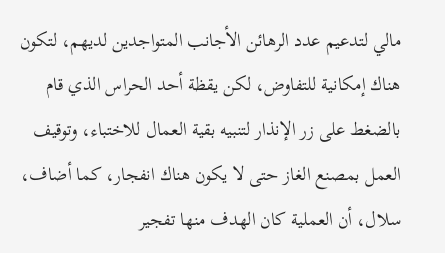مالي لتدعيم عدد الرهائن الأجانب المتواجدين لديهم، لتكون هناك إمكانية للتفاوض، لكن يقظة أحد الحراس الذي قام بالضغط على زر الإنذار لتنبيه بقية العمال للاختباء، وتوقيف العمل بمصنع الغاز حتى لا يكون هناك انفجار، كما أضاف، سلال، أن العملية كان الهدف منها تفجير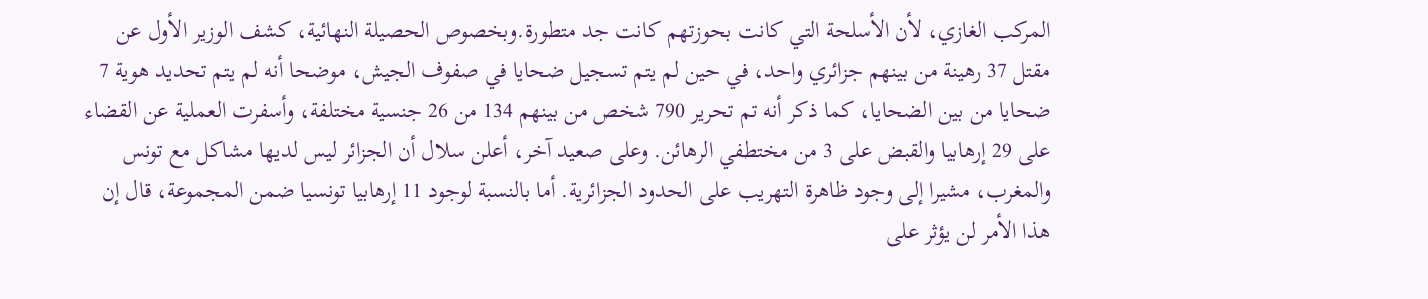المركب الغازي، لأن الأسلحة التي كانت بحوزتهم كانت جد متطورة.وبخصوص الحصيلة النهائية، كشف الوزير الأول عن مقتل 37 رهينة من بينهم جزائري واحد، في حين لم يتم تسجيل ضحايا في صفوف الجيش، موضحا أنه لم يتم تحديد هوية 7 ضحايا من بين الضحايا، كما ذكر أنه تم تحرير 790 شخص من بينهم 134 من 26 جنسية مختلفة، وأسفرت العملية عن القضاء على 29 إرهابيا والقبض على 3 من مختطفي الرهائن. وعلى صعيد آخر، أعلن سلال أن الجزائر ليس لديها مشاكل مع تونس والمغرب، مشيرا إلى وجود ظاهرة التهريب على الحدود الجزائرية. أما بالنسبة لوجود 11 إرهابيا تونسيا ضمن المجموعة، قال إن هذا الأمر لن يؤثر على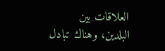العلاقات بين البلدين، وهناك تبادل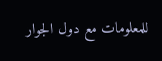للمعلومات مع دول الجوار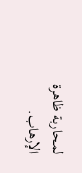لمحاربة ظاهرة الإرهاب.